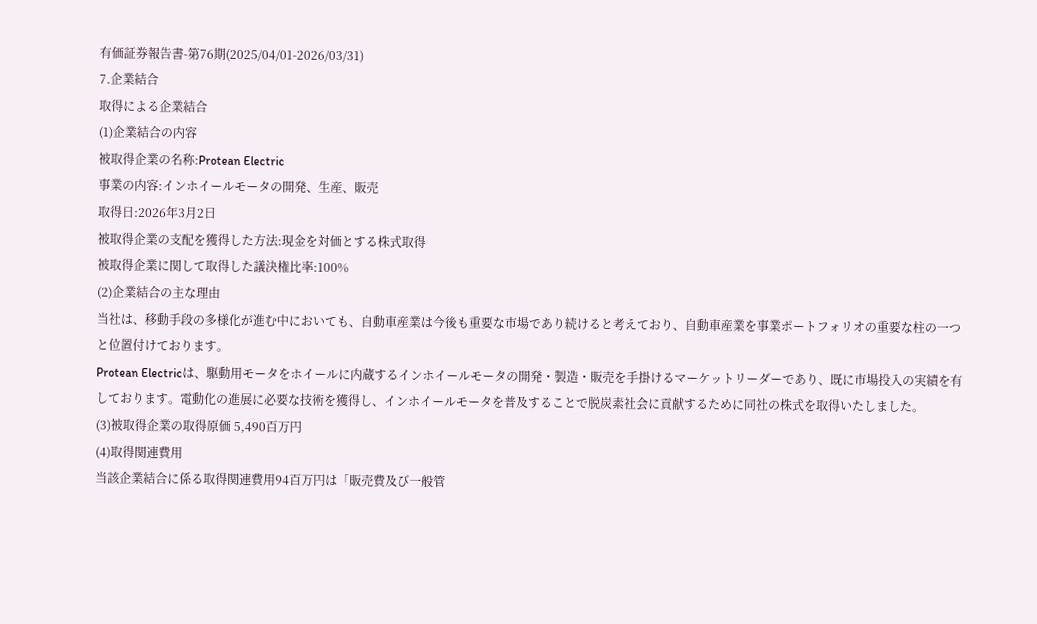有価証券報告書-第76期(2025/04/01-2026/03/31)
7.企業結合
取得による企業結合
(1)企業結合の内容
被取得企業の名称:Protean Electric
事業の内容:インホイールモータの開発、生産、販売
取得日:2026年3月2日
被取得企業の支配を獲得した方法:現金を対価とする株式取得
被取得企業に関して取得した議決権比率:100%
(2)企業結合の主な理由
当社は、移動手段の多様化が進む中においても、自動車産業は今後も重要な市場であり続けると考えており、自動車産業を事業ポートフォリオの重要な柱の一つと位置付けております。
Protean Electricは、駆動用モータをホイールに内蔵するインホイールモータの開発・製造・販売を手掛けるマーケットリーダーであり、既に市場投入の実績を有しております。電動化の進展に必要な技術を獲得し、インホイールモータを普及することで脱炭素社会に貢献するために同社の株式を取得いたしました。
(3)被取得企業の取得原価 5,490百万円
(4)取得関連費用
当該企業結合に係る取得関連費用94百万円は「販売費及び一般管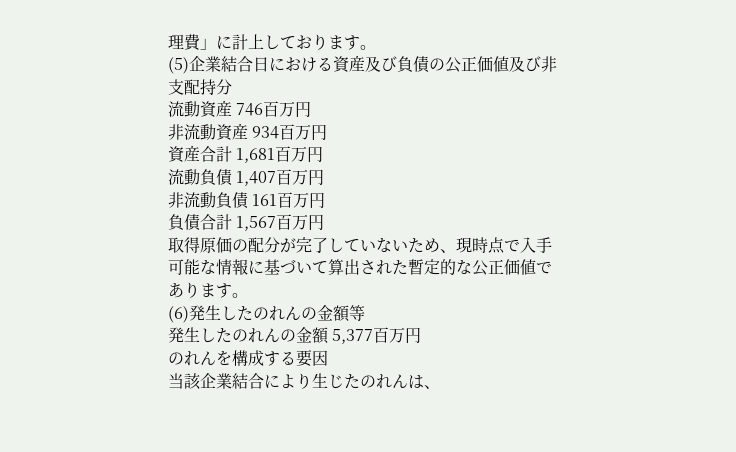理費」に計上しております。
(5)企業結合日における資産及び負債の公正価値及び非支配持分
流動資産 746百万円
非流動資産 934百万円
資産合計 1,681百万円
流動負債 1,407百万円
非流動負債 161百万円
負債合計 1,567百万円
取得原価の配分が完了していないため、現時点で入手可能な情報に基づいて算出された暫定的な公正価値であります。
(6)発生したのれんの金額等
発生したのれんの金額 5,377百万円
のれんを構成する要因
当該企業結合により生じたのれんは、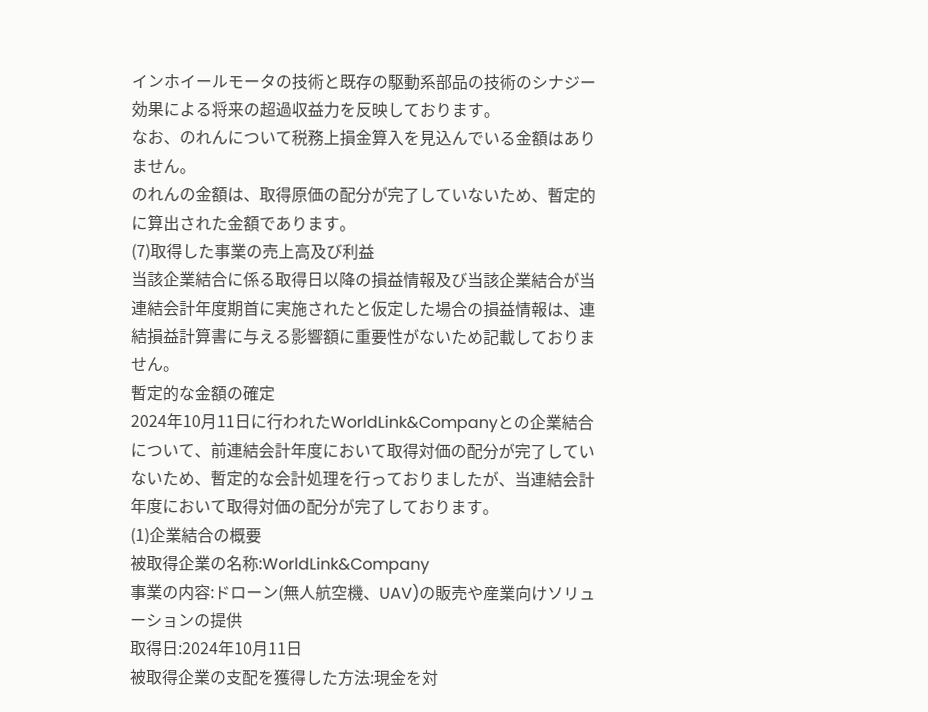インホイールモータの技術と既存の駆動系部品の技術のシナジー効果による将来の超過収益力を反映しております。
なお、のれんについて税務上損金算入を見込んでいる金額はありません。
のれんの金額は、取得原価の配分が完了していないため、暫定的に算出された金額であります。
(7)取得した事業の売上高及び利益
当該企業結合に係る取得日以降の損益情報及び当該企業結合が当連結会計年度期首に実施されたと仮定した場合の損益情報は、連結損益計算書に与える影響額に重要性がないため記載しておりません。
暫定的な金額の確定
2024年10月11日に行われたWorldLink&Companyとの企業結合について、前連結会計年度において取得対価の配分が完了していないため、暫定的な会計処理を行っておりましたが、当連結会計年度において取得対価の配分が完了しております。
(1)企業結合の概要
被取得企業の名称:WorldLink&Company
事業の内容:ドローン(無人航空機、UAV)の販売や産業向けソリューションの提供
取得日:2024年10月11日
被取得企業の支配を獲得した方法:現金を対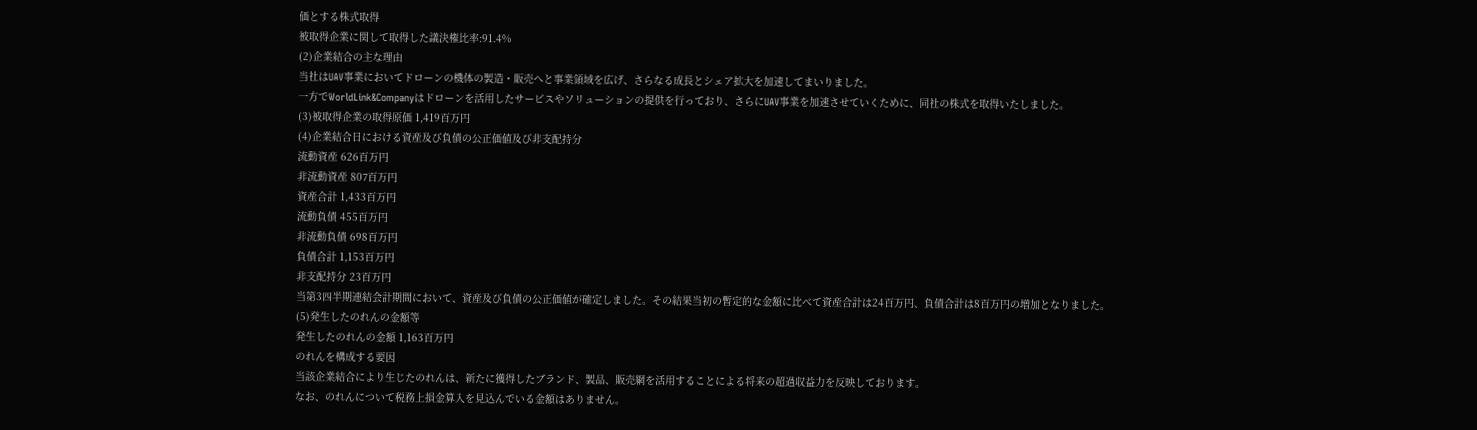価とする株式取得
被取得企業に関して取得した議決権比率:91.4%
(2)企業結合の主な理由
当社はUAV事業においてドローンの機体の製造・販売へと事業領域を広げ、さらなる成長とシェア拡大を加速してまいりました。
一方でWorldLink&Companyはドローンを活用したサービスやソリューションの提供を行っており、さらにUAV事業を加速させていくために、同社の株式を取得いたしました。
(3)被取得企業の取得原価 1,419百万円
(4)企業結合日における資産及び負債の公正価値及び非支配持分
流動資産 626百万円
非流動資産 807百万円
資産合計 1,433百万円
流動負債 455百万円
非流動負債 698百万円
負債合計 1,153百万円
非支配持分 23百万円
当第3四半期連結会計期間において、資産及び負債の公正価値が確定しました。その結果当初の暫定的な金額に比べて資産合計は24百万円、負債合計は8百万円の増加となりました。
(5)発生したのれんの金額等
発生したのれんの金額 1,163百万円
のれんを構成する要因
当該企業結合により生じたのれんは、新たに獲得したブランド、製品、販売網を活用することによる将来の超過収益力を反映しております。
なお、のれんについて税務上損金算入を見込んでいる金額はありません。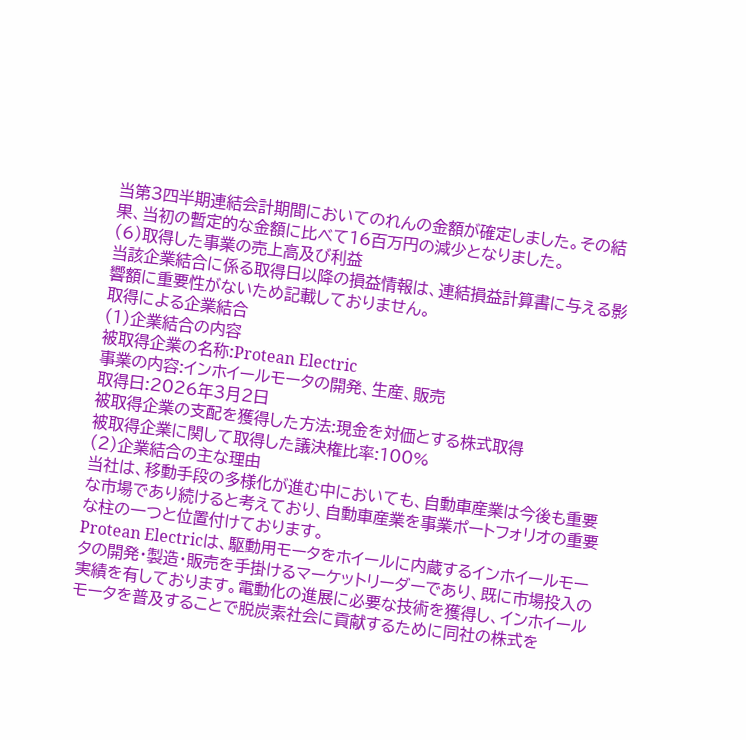当第3四半期連結会計期間においてのれんの金額が確定しました。その結果、当初の暫定的な金額に比べて16百万円の減少となりました。
(6)取得した事業の売上高及び利益
当該企業結合に係る取得日以降の損益情報は、連結損益計算書に与える影響額に重要性がないため記載しておりません。
取得による企業結合
(1)企業結合の内容
被取得企業の名称:Protean Electric
事業の内容:インホイールモータの開発、生産、販売
取得日:2026年3月2日
被取得企業の支配を獲得した方法:現金を対価とする株式取得
被取得企業に関して取得した議決権比率:100%
(2)企業結合の主な理由
当社は、移動手段の多様化が進む中においても、自動車産業は今後も重要な市場であり続けると考えており、自動車産業を事業ポートフォリオの重要な柱の一つと位置付けております。
Protean Electricは、駆動用モータをホイールに内蔵するインホイールモータの開発・製造・販売を手掛けるマーケットリーダーであり、既に市場投入の実績を有しております。電動化の進展に必要な技術を獲得し、インホイールモータを普及することで脱炭素社会に貢献するために同社の株式を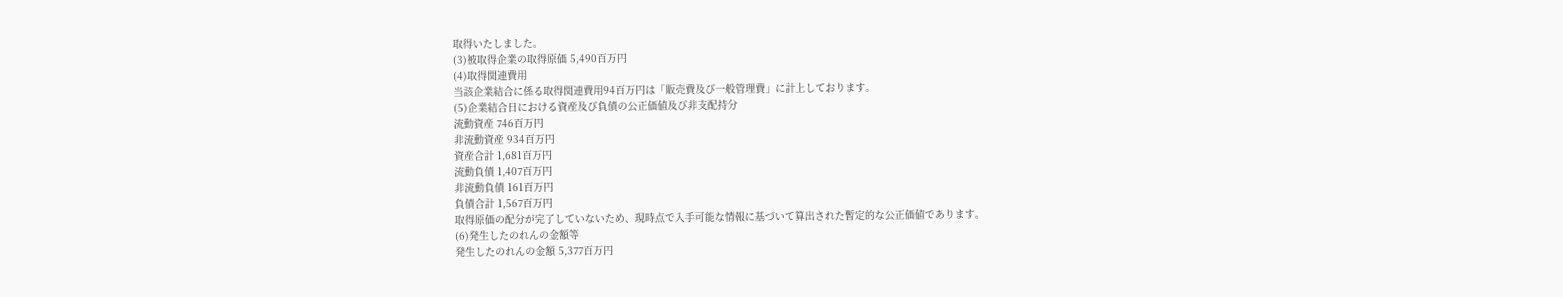取得いたしました。
(3)被取得企業の取得原価 5,490百万円
(4)取得関連費用
当該企業結合に係る取得関連費用94百万円は「販売費及び一般管理費」に計上しております。
(5)企業結合日における資産及び負債の公正価値及び非支配持分
流動資産 746百万円
非流動資産 934百万円
資産合計 1,681百万円
流動負債 1,407百万円
非流動負債 161百万円
負債合計 1,567百万円
取得原価の配分が完了していないため、現時点で入手可能な情報に基づいて算出された暫定的な公正価値であります。
(6)発生したのれんの金額等
発生したのれんの金額 5,377百万円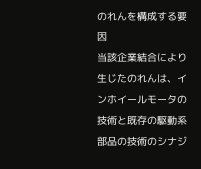のれんを構成する要因
当該企業結合により生じたのれんは、インホイールモータの技術と既存の駆動系部品の技術のシナジ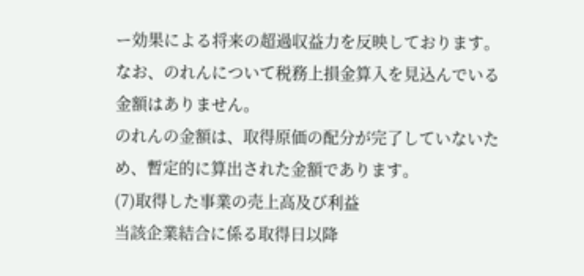ー効果による将来の超過収益力を反映しております。
なお、のれんについて税務上損金算入を見込んでいる金額はありません。
のれんの金額は、取得原価の配分が完了していないため、暫定的に算出された金額であります。
(7)取得した事業の売上高及び利益
当該企業結合に係る取得日以降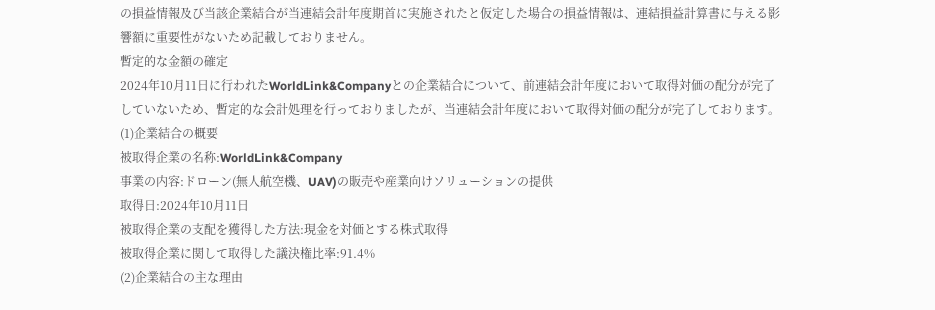の損益情報及び当該企業結合が当連結会計年度期首に実施されたと仮定した場合の損益情報は、連結損益計算書に与える影響額に重要性がないため記載しておりません。
暫定的な金額の確定
2024年10月11日に行われたWorldLink&Companyとの企業結合について、前連結会計年度において取得対価の配分が完了していないため、暫定的な会計処理を行っておりましたが、当連結会計年度において取得対価の配分が完了しております。
(1)企業結合の概要
被取得企業の名称:WorldLink&Company
事業の内容:ドローン(無人航空機、UAV)の販売や産業向けソリューションの提供
取得日:2024年10月11日
被取得企業の支配を獲得した方法:現金を対価とする株式取得
被取得企業に関して取得した議決権比率:91.4%
(2)企業結合の主な理由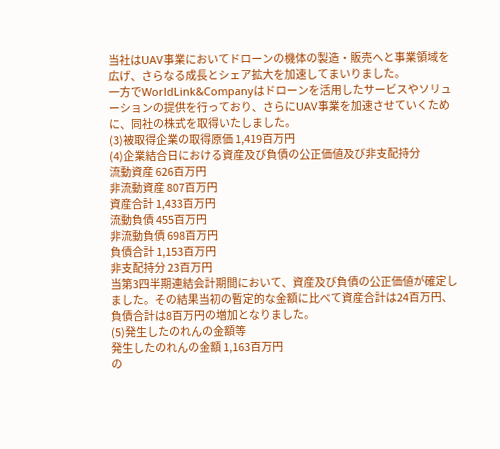当社はUAV事業においてドローンの機体の製造・販売へと事業領域を広げ、さらなる成長とシェア拡大を加速してまいりました。
一方でWorldLink&Companyはドローンを活用したサービスやソリューションの提供を行っており、さらにUAV事業を加速させていくために、同社の株式を取得いたしました。
(3)被取得企業の取得原価 1,419百万円
(4)企業結合日における資産及び負債の公正価値及び非支配持分
流動資産 626百万円
非流動資産 807百万円
資産合計 1,433百万円
流動負債 455百万円
非流動負債 698百万円
負債合計 1,153百万円
非支配持分 23百万円
当第3四半期連結会計期間において、資産及び負債の公正価値が確定しました。その結果当初の暫定的な金額に比べて資産合計は24百万円、負債合計は8百万円の増加となりました。
(5)発生したのれんの金額等
発生したのれんの金額 1,163百万円
の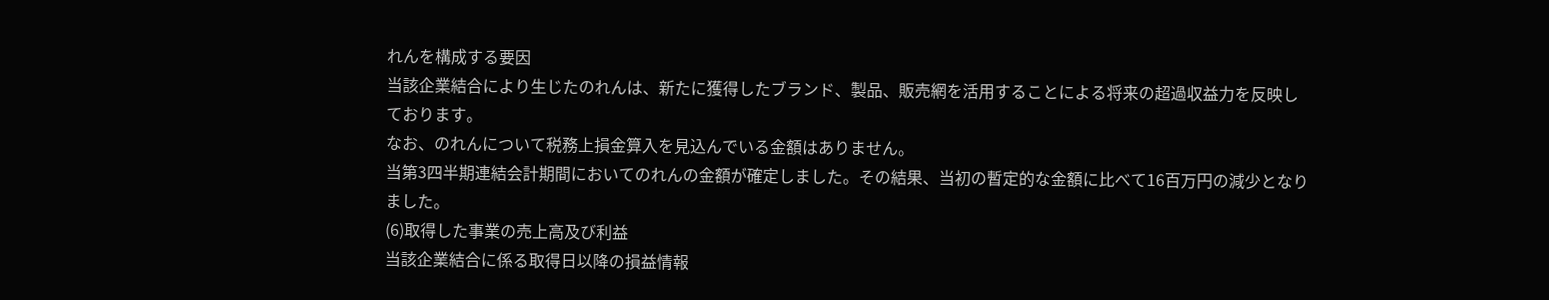れんを構成する要因
当該企業結合により生じたのれんは、新たに獲得したブランド、製品、販売網を活用することによる将来の超過収益力を反映しております。
なお、のれんについて税務上損金算入を見込んでいる金額はありません。
当第3四半期連結会計期間においてのれんの金額が確定しました。その結果、当初の暫定的な金額に比べて16百万円の減少となりました。
(6)取得した事業の売上高及び利益
当該企業結合に係る取得日以降の損益情報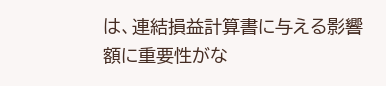は、連結損益計算書に与える影響額に重要性がな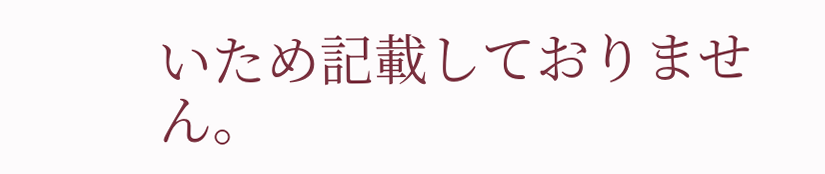いため記載しておりません。